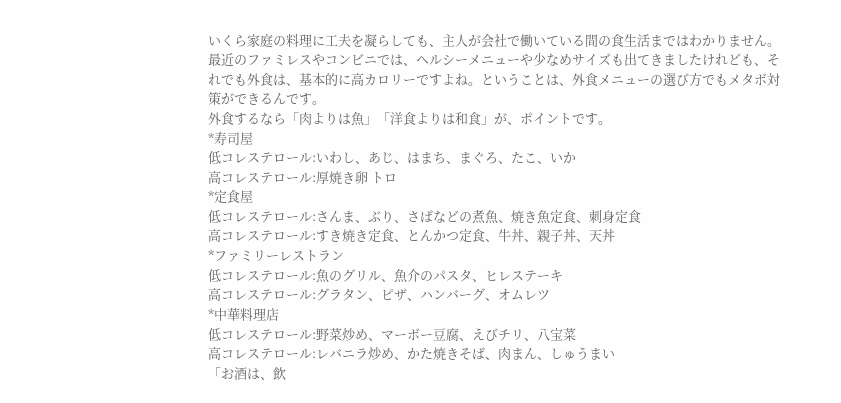いくら家庭の料理に工夫を凝らしても、主人が会社で働いている間の食生活まではわかりません。最近のファミレスやコンビニでは、ヘルシーメニューや少なめサイズも出てきましたけれども、それでも外食は、基本的に高カロリーですよね。ということは、外食メニューの選び方でもメタボ対策ができるんです。
外食するなら「肉よりは魚」「洋食よりは和食」が、ポイントです。
*寿司屋
低コレステロール:いわし、あじ、はまち、まぐろ、たこ、いか
高コレステロール:厚焼き卵 トロ
*定食屋
低コレステロール:さんま、ぶり、さばなどの煮魚、焼き魚定食、刺身定食
高コレステロール:すき焼き定食、とんかつ定食、牛丼、親子丼、天丼
*ファミリーレストラン
低コレステロール:魚のグリル、魚介のパスタ、ヒレステーキ
高コレステロール:グラタン、ピザ、ハンバーグ、オムレツ
*中華料理店
低コレステロール:野菜炒め、マーボー豆腐、えびチリ、八宝菜
高コレステロール:レバニラ炒め、かた焼きそば、肉まん、しゅうまい
「お酒は、飲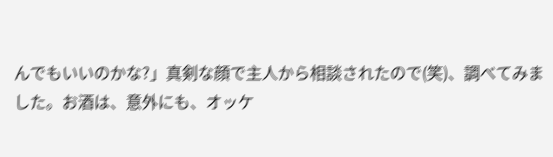んでもいいのかな?」真剣な顔で主人から相談されたので(笑)、調べてみました。お酒は、意外にも、オッケ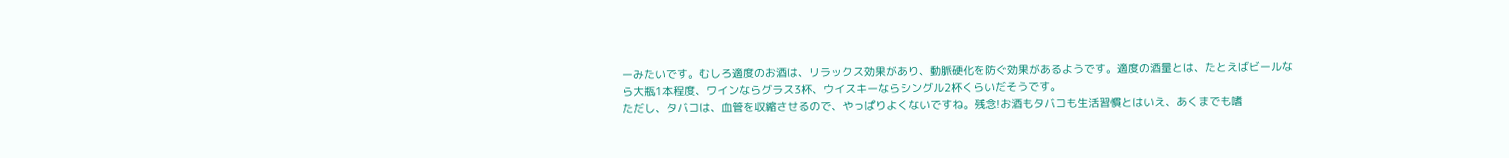ーみたいです。むしろ適度のお酒は、リラックス効果があり、動脈硬化を防ぐ効果があるようです。適度の酒量とは、たとえばビールなら大瓶1本程度、ワインならグラス3杯、ウイスキーならシングル2杯くらいだそうです。
ただし、タバコは、血管を収縮させるので、やっぱりよくないですね。残念!お酒もタバコも生活習慣とはいえ、あくまでも嗜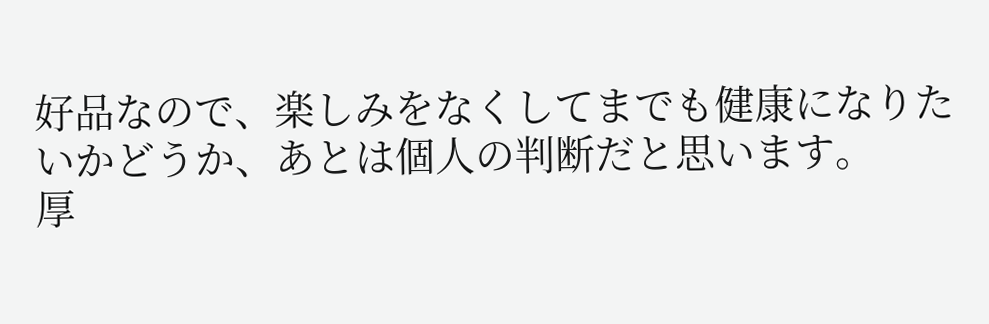好品なので、楽しみをなくしてまでも健康になりたいかどうか、あとは個人の判断だと思います。
厚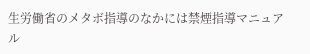生労働省のメタボ指導のなかには禁煙指導マニュアル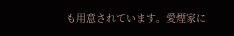も用意されています。愛煙家に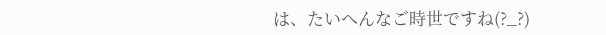は、たいへんなご時世ですね(?_?)